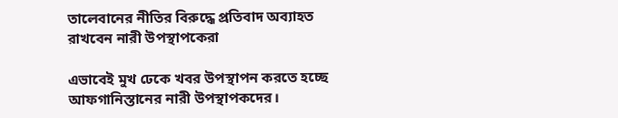তালেবানের নীতির বিরুদ্ধে প্রতিবাদ অব্যাহত রাখবেন নারী উপস্থাপকেরা

এভাবেই মুখ ঢেকে খবর উপস্থাপন করতে হচ্ছে আফগানিস্তানের নারী উপস্থাপকদের।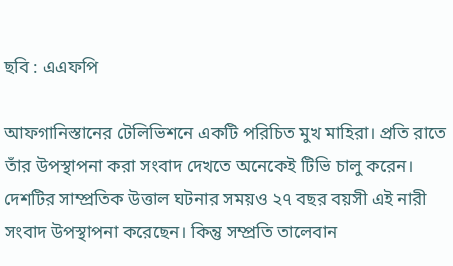ছবি : এএফপি

আফগানিস্তানের টেলিভিশনে একটি পরিচিত মুখ মাহিরা। প্রতি রাতে তাঁর উপস্থাপনা করা সংবাদ দেখতে অনেকেই টিভি চালু করেন। দেশটির সাম্প্রতিক উত্তাল ঘটনার সময়ও ২৭ বছর বয়সী এই নারী সংবাদ উপস্থাপনা করেছেন। কিন্তু সম্প্রতি তালেবান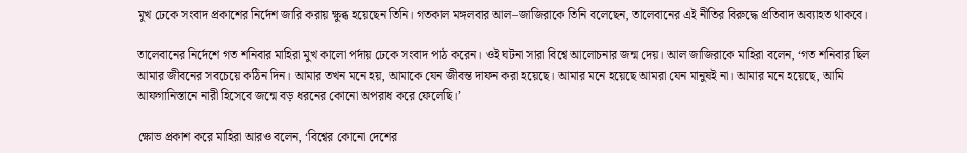মুখ ঢেকে সংবাদ প্রকাশের নির্দেশ জারি করায় ক্ষুব্ধ হয়েছেন তিনি। গতকাল মঙ্গলবার আল–জাজিরাকে তিনি বলেছেন, তালেবানের এই নীতির বিরুদ্ধে প্রতিবাদ অব্যাহত থাকবে।

তালেবানের নির্দেশে গত শনিবার মাহিরা মুখ কালো পর্দায় ঢেকে সংবাদ পাঠ করেন। ওই ঘটনা সারা বিশ্বে আলোচনার জন্ম দেয়। আল জাজিরাকে মাহিরা বলেন, ‘গত শনিবার ছিল আমার জীবনের সবচেয়ে কঠিন দিন। আমার তখন মনে হয়, আমাকে যেন জীবন্ত দাফন করা হয়েছে। আমার মনে হয়েছে আমরা যেন মানুষই না। আমার মনে হয়েছে, আমি আফগানিস্তানে নারী হিসেবে জন্মে বড় ধরনের কোনো অপরাধ করে ফেলেছি।’

ক্ষোভ প্রকাশ করে মাহিরা আরও বলেন, ‘বিশ্বের কোনো দেশের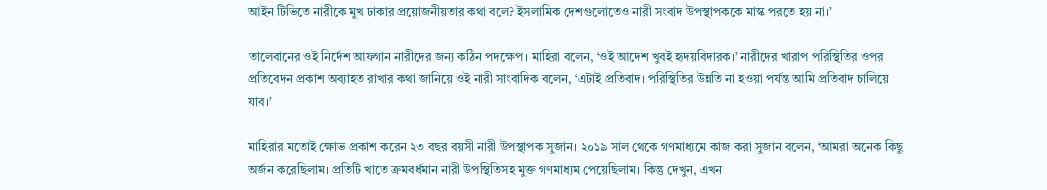আইন টিভিতে নারীকে মুখ ঢাকার প্রয়োজনীয়তার কথা বলে? ইসলামিক দেশগুলোতেও নারী সংবাদ উপস্থাপককে মাস্ক পরতে হয় না।’

তালেবানের ওই নির্দেশ আফগান নারীদের জন্য কঠিন পদক্ষেপ। মাহিরা বলেন, ‘ওই আদেশ খুবই হৃদয়বিদারক।’ নারীদের খারাপ পরিস্থিতির ওপর প্রতিবেদন প্রকাশ অব্যাহত রাখার কথা জানিয়ে ওই নারী সাংবাদিক বলেন, ‘এটাই প্রতিবাদ। পরিস্থিতির উন্নতি না হওয়া পর্যন্ত আমি প্রতিবাদ চালিয়ে যাব।’

মাহিরার মতোই ক্ষোভ প্রকাশ করেন ২৩ বছর বয়সী নারী উপস্থাপক সুজান। ২০১৯ সাল থেকে গণমাধ্যমে কাজ করা সুজান বলেন, ‘আমরা অনেক কিছু অর্জন করেছিলাম। প্রতিটি খাতে ক্রমবর্ধমান নারী উপস্থিতিসহ মুক্ত গণমাধ্যম পেয়েছিলাম। কিন্তু দেখুন, এখন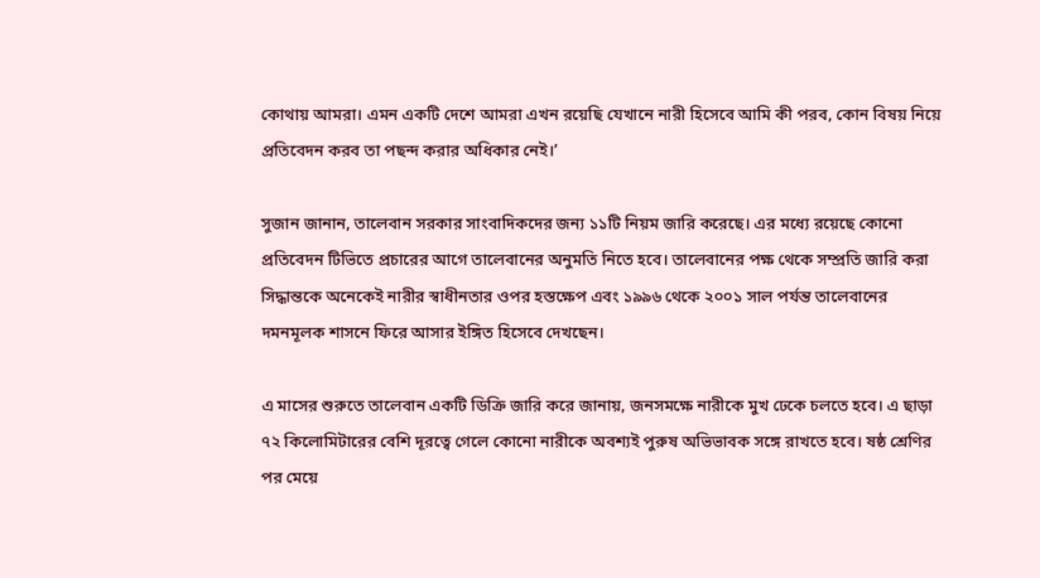কোথায় আমরা। এমন একটি দেশে আমরা এখন রয়েছি যেখানে নারী হিসেবে আমি কী পরব, কোন বিষয় নিয়ে প্রতিবেদন করব তা পছন্দ করার অধিকার নেই।’

সুজান জানান, তালেবান সরকার সাংবাদিকদের জন্য ১১টি নিয়ম জারি করেছে। এর মধ্যে রয়েছে কোনো প্রতিবেদন টিভিতে প্রচারের আগে তালেবানের অনুমতি নিতে হবে। তালেবানের পক্ষ থেকে সম্প্রতি জারি করা সিদ্ধান্তকে অনেকেই নারীর স্বাধীনতার ওপর হস্তক্ষেপ এবং ১৯৯৬ থেকে ২০০১ সাল পর্যন্ত তালেবানের দমনমূলক শাসনে ফিরে আসার ইঙ্গিত হিসেবে দেখছেন।

এ মাসের শুরুতে তালেবান একটি ডিক্রি জারি করে জানায়, জনসমক্ষে নারীকে মুখ ঢেকে চলতে হবে। এ ছাড়া ৭২ কিলোমিটারের বেশি দূরত্বে গেলে কোনো নারীকে অবশ্যই পুরুষ অভিভাবক সঙ্গে রাখতে হবে। ষষ্ঠ শ্রেণির পর মেয়ে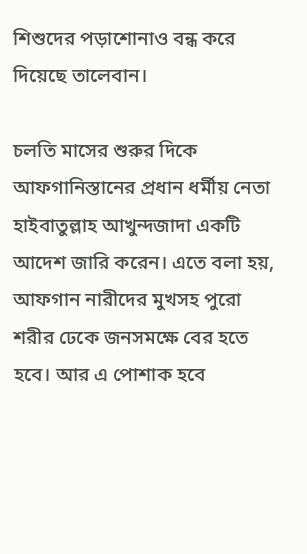শিশুদের পড়াশোনাও বন্ধ করে দিয়েছে তালেবান।

চলতি মাসের শুরুর দিকে আফগানিস্তানের প্রধান ধর্মীয় নেতা হাইবাতুল্লাহ আখুন্দজাদা একটি আদেশ জারি করেন। এতে বলা হয়, আফগান নারীদের মুখসহ পুরো শরীর ঢেকে জনসমক্ষে বের হতে হবে। আর এ পোশাক হবে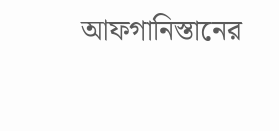আফগানিস্তানের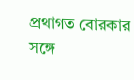প্রথাগত বোরকার সঙ্গে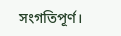সংগতিপূর্ণ।